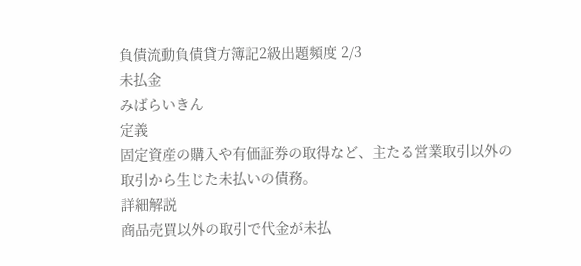負債流動負債貸方簿記2級出題頻度 2/3
未払金
みばらいきん
定義
固定資産の購入や有価証券の取得など、主たる営業取引以外の取引から生じた未払いの債務。
詳細解説
商品売買以外の取引で代金が未払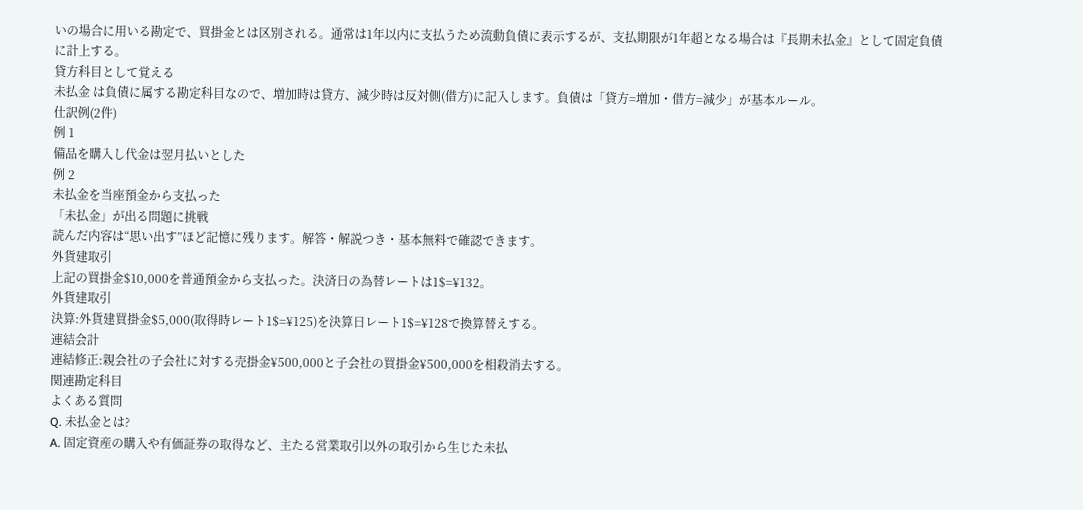いの場合に用いる勘定で、買掛金とは区別される。通常は1年以内に支払うため流動負債に表示するが、支払期限が1年超となる場合は『長期未払金』として固定負債に計上する。
貸方科目として覚える
未払金 は負債に属する勘定科目なので、増加時は貸方、減少時は反対側(借方)に記入します。負債は「貸方=増加・借方=減少」が基本ルール。
仕訳例(2件)
例 1
備品を購入し代金は翌月払いとした
例 2
未払金を当座預金から支払った
「未払金」が出る問題に挑戦
読んだ内容は“思い出す”ほど記憶に残ります。解答・解説つき・基本無料で確認できます。
外貨建取引
上記の買掛金$10,000を普通預金から支払った。決済日の為替レートは1$=¥132。
外貨建取引
決算:外貨建買掛金$5,000(取得時レート1$=¥125)を決算日レート1$=¥128で換算替えする。
連結会計
連結修正:親会社の子会社に対する売掛金¥500,000と子会社の買掛金¥500,000を相殺消去する。
関連勘定科目
よくある質問
Q. 未払金とは?
A. 固定資産の購入や有価証券の取得など、主たる営業取引以外の取引から生じた未払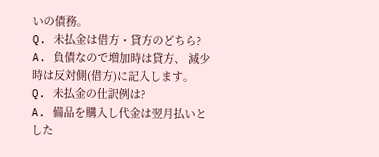いの債務。
Q. 未払金は借方・貸方のどちら?
A. 負債なので増加時は貸方、 減少時は反対側(借方)に記入します。
Q. 未払金の仕訳例は?
A. 備品を購入し代金は翌月払いとした